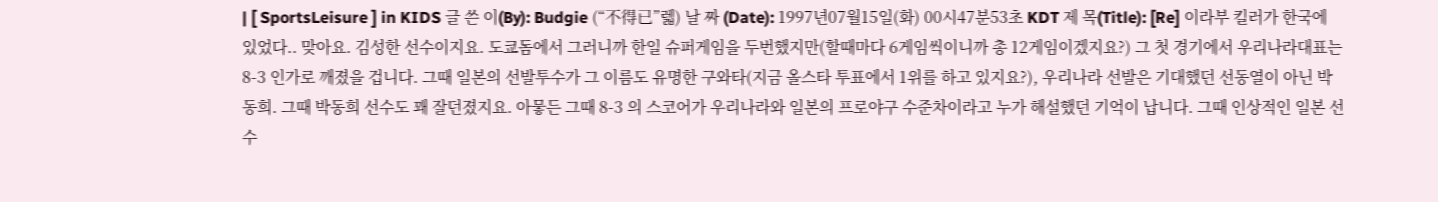| [ SportsLeisure ] in KIDS 글 쓴 이(By): Budgie (“不得已”렓) 날 짜 (Date): 1997년07월15일(화) 00시47분53초 KDT 제 목(Title): [Re] 이라부 킬러가 한국에 있었다.. 맞아요. 김성한 선수이지요. 도쿄돔에서 그러니까 한일 슈퍼게임을 두번했지만(할때마다 6게임씩이니까 총 12게임이겠지요?) 그 첫 경기에서 우리나라대표는 8-3 인가로 깨졌을 겁니다. 그때 일본의 선발투수가 그 이름도 유명한 구와타(지금 올스타 투표에서 1위를 하고 있지요?), 우리나라 선발은 기대했던 선동열이 아닌 박동희. 그때 박동희 선수도 꽤 잘던졌지요. 아뭏든 그때 8-3 의 스코어가 우리나라와 일본의 프로야구 수준차이라고 누가 해설했던 기억이 납니다. 그때 인상적인 일본 선수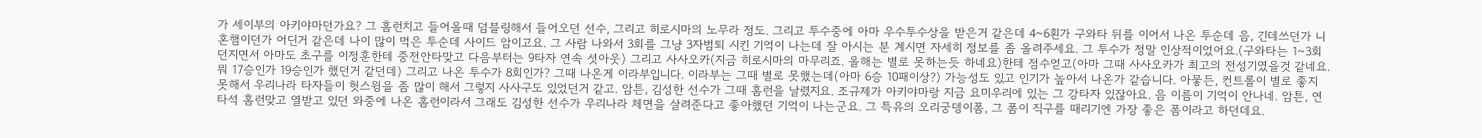가 세이부의 아키야마던가요? 그 홈런치고 들어올때 덤블링해서 들어오던 선수, 그리고 히로시마의 노무라 정도. 그리고 투수중에 아마 우수투수상을 받은거 같은데 4~6횐가 구와타 뒤를 이어서 나온 투순데 음, 긴데쓰던가 니혼햄이던가 어딘거 같은데 나이 많이 먹은 투순데 사이드 암이고요. 그 사람 나와서 3회를 그냥 3자범퇴 시킨 기억이 나는데 잘 아시는 분 계시면 자세히 정보를 좀 올려주세요. 그 투수가 정말 인상적이었어요.(구와타는 1~3회 던지면서 아마도 초구를 이정훈한테 중전안타맞고 다음부터는 9타자 연속 셧아웃) 그리고 사사오카(지금 히로시마의 마무리죠. 올해는 별로 못하는듯 하네요)한테 점수얻고(아마 그때 사사오카가 최고의 전성기였을것 같네요. 뭐 17승인가 19승인가 했던거 같던데) 그리고 나온 투수가 8회인가? 그때 나온게 이라부입니다. 이라부는 그때 별로 못했는데(아마 6승 10패이상?) 가능성도 있고 인기가 높아서 나온가 같습니다. 아뭏든, 컨트롤이 별로 좋지 못해서 우리나라 타자들이 헛스윙을 좀 많이 해서 그렇지 사사구도 있었던거 같고. 암튼, 김성한 선수가 그때 홈런을 날렸지요. 조규제가 아키야마랑 지금 요미우리에 있는 그 강타자 있잖아요. 음 이름이 기억이 안나네. 암튼, 연타석 홈런맞고 열받고 있던 와중에 나온 홈런이라서 그래도 김성한 선수가 우리나라 체면을 살려준다고 좋아했던 기억이 나는군요. 그 특유의 오리궁뎅이폼, 그 폼이 직구를 때리기엔 가장 좋은 폼이라고 하던데요.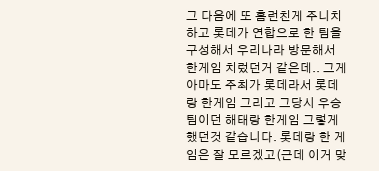그 다음에 또 홈런친게 주니치하고 롯데가 연합으로 한 팀을 구성해서 우리나라 방문해서 한게임 치렀던거 같은데.. 그게 아마도 주최가 롯데라서 롯데랑 한게임 그리고 그당시 우승팀이던 해태랑 한게임 그렇게 했던것 같습니다. 롯데랑 한 게임은 잘 모르겠고(근데 이거 맞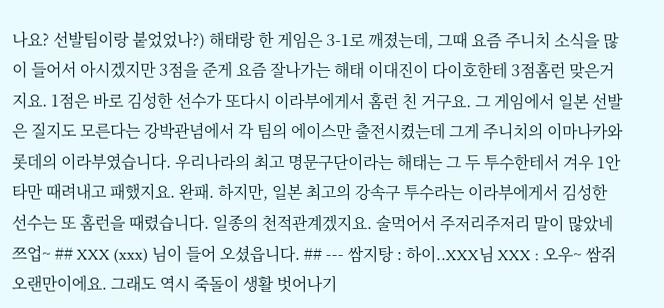나요? 선발팀이랑 붙었었나?) 해태랑 한 게임은 3-1로 깨졌는데, 그때 요즘 주니치 소식을 많이 들어서 아시겠지만 3점을 준게 요즘 잘나가는 해태 이대진이 다이호한테 3점홈런 맞은거지요. 1점은 바로 김성한 선수가 또다시 이라부에게서 홈런 친 거구요. 그 게임에서 일본 선발은 질지도 모른다는 강박관념에서 각 팀의 에이스만 출전시켰는데 그게 주니치의 이마나카와 롯데의 이라부였습니다. 우리나라의 최고 명문구단이라는 해태는 그 두 투수한테서 겨우 1안타만 때려내고 패했지요. 완패. 하지만, 일본 최고의 강속구 투수라는 이라부에게서 김성한 선수는 또 홈런을 때렸습니다. 일종의 천적관계겠지요. 술먹어서 주저리주저리 말이 많았네 쯔업~ ## XXX (xxx) 님이 들어 오셨읍니다. ## --- 쌈지탕 : 하이..XXX님 XXX : 오우~ 쌈쥐 오랜만이에요. 그래도 역시 죽돌이 생활 벗어나기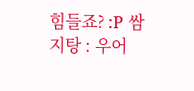힘들죠? :P 쌈지탕 : 우어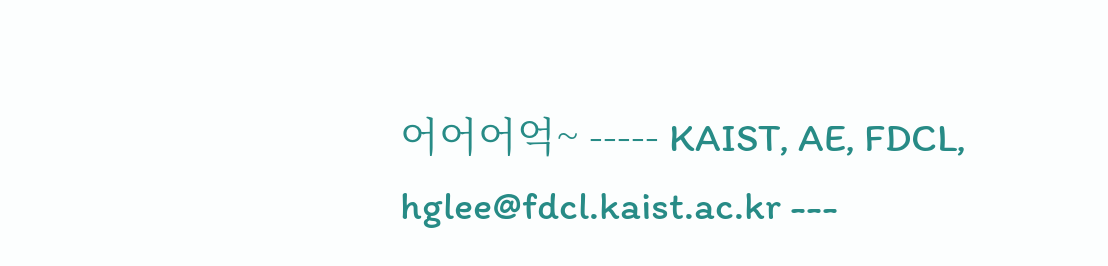어어어억~ ----- KAIST, AE, FDCL, hglee@fdcl.kaist.ac.kr ---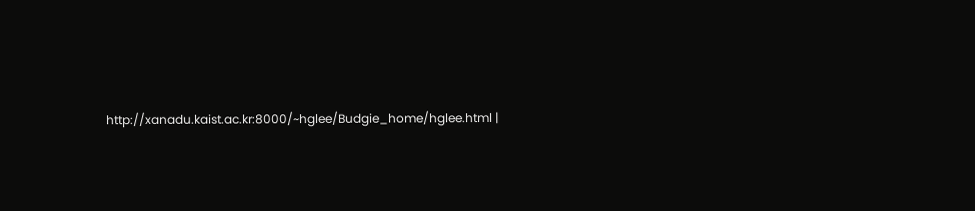http://xanadu.kaist.ac.kr:8000/~hglee/Budgie_home/hglee.html |